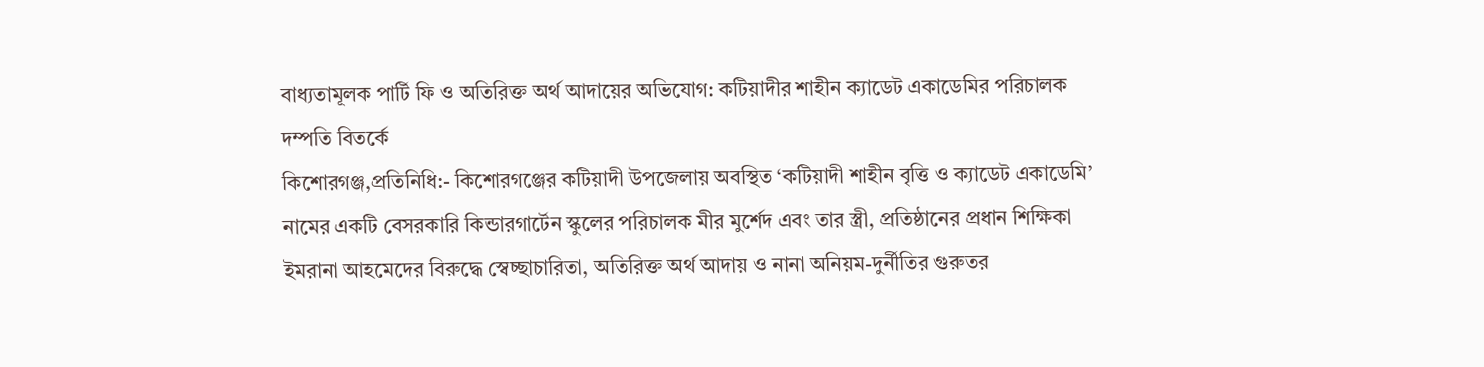বাধ্যতামূলক পার্টি ফি ও অতিরিক্ত অর্থ আদায়ের অভিযোগ: কটিয়াদীর শাহীন ক্যাডেট একাডেমির পরিচালক দম্পতি বিতর্কে
কিশোরগঞ্জ,প্রতিনিধি:- কিশোরগঞ্জের কটিয়াদী উপজেলায় অবস্থিত ‘কটিয়াদী শাহীন বৃত্তি ও ক্যাডেট একাডেমি’ নামের একটি বেসরকারি কিন্ডারগার্টেন স্কুলের পরিচালক মীর মুর্শেদ এবং তার স্ত্রী, প্রতিষ্ঠানের প্রধান শিক্ষিকা ইমরানা আহমেদের বিরুদ্ধে স্বেচ্ছাচারিতা, অতিরিক্ত অর্থ আদায় ও নানা অনিয়ম-দুর্নীতির গুরুতর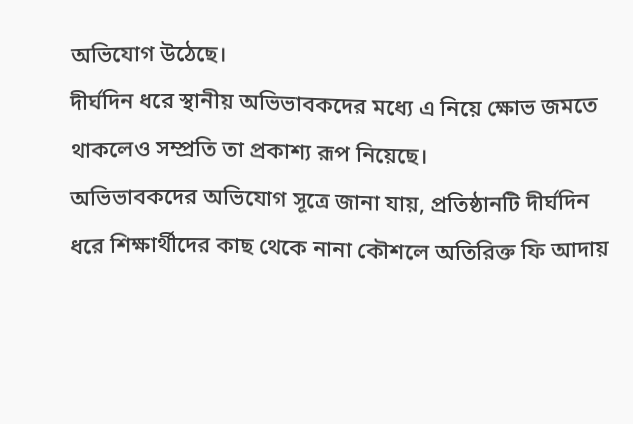অভিযোগ উঠেছে।
দীর্ঘদিন ধরে স্থানীয় অভিভাবকদের মধ্যে এ নিয়ে ক্ষোভ জমতে থাকলেও সম্প্রতি তা প্রকাশ্য রূপ নিয়েছে।
অভিভাবকদের অভিযোগ সূত্রে জানা যায়, প্রতিষ্ঠানটি দীর্ঘদিন ধরে শিক্ষার্থীদের কাছ থেকে নানা কৌশলে অতিরিক্ত ফি আদায়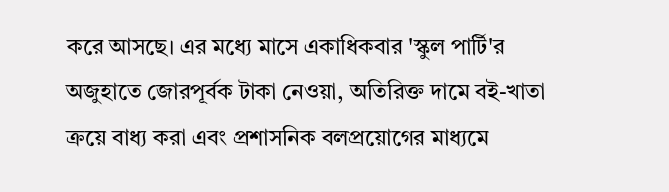করে আসছে। এর মধ্যে মাসে একাধিকবার 'স্কুল পার্টি'র অজুহাতে জোরপূর্বক টাকা নেওয়া, অতিরিক্ত দামে বই-খাতা ক্রয়ে বাধ্য করা এবং প্রশাসনিক বলপ্রয়োগের মাধ্যমে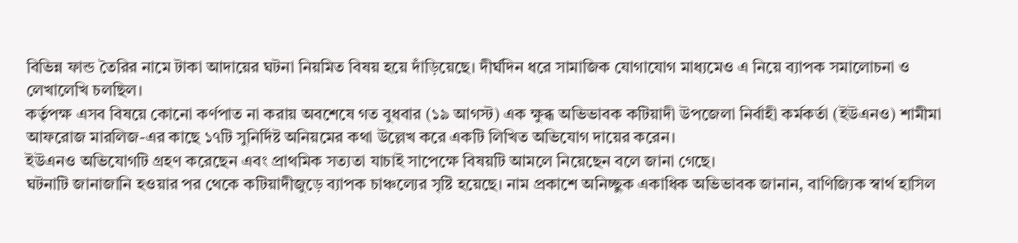বিভিন্ন ফান্ড তৈরির নামে টাকা আদায়ের ঘটনা নিয়মিত বিষয় হয়ে দাঁড়িয়েছে। দীর্ঘদিন ধরে সামাজিক যোগাযোগ মাধ্যমেও এ নিয়ে ব্যাপক সমালোচনা ও লেখালেখি চলছিল।
কর্তৃপক্ষ এসব বিষয়ে কোনো কর্ণপাত না করায় অবশেষে গত বুধবার (১৯ আগস্ট) এক ক্ষুব্ধ অভিভাবক কটিয়াদী উপজেলা নির্বাহী কর্মকর্তা (ইউএনও) শামীমা আফরোজ মারলিজ-এর কাছে ১৭টি সুনির্দিষ্ট অনিয়মের কথা উল্লেখ করে একটি লিখিত অভিযোগ দায়ের করেন।
ইউএনও অভিযোগটি গ্রহণ করেছেন এবং প্রাথমিক সত্যতা যাচাই সাপেক্ষে বিষয়টি আমলে নিয়েছেন বলে জানা গেছে।
ঘটনাটি জানাজানি হওয়ার পর থেকে কটিয়াদীজুড়ে ব্যাপক চাঞ্চল্যের সৃষ্টি হয়েছে। নাম প্রকাশে অনিচ্ছুক একাধিক অভিভাবক জানান, বাণিজ্যিক স্বার্থ হাসিল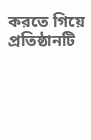করতে গিয়ে প্রতিষ্ঠানটি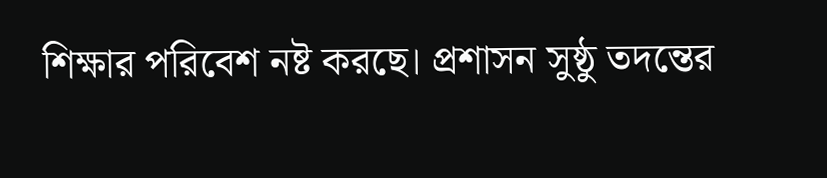শিক্ষার পরিবেশ নষ্ট করছে। প্রশাসন সুষ্ঠু তদন্তের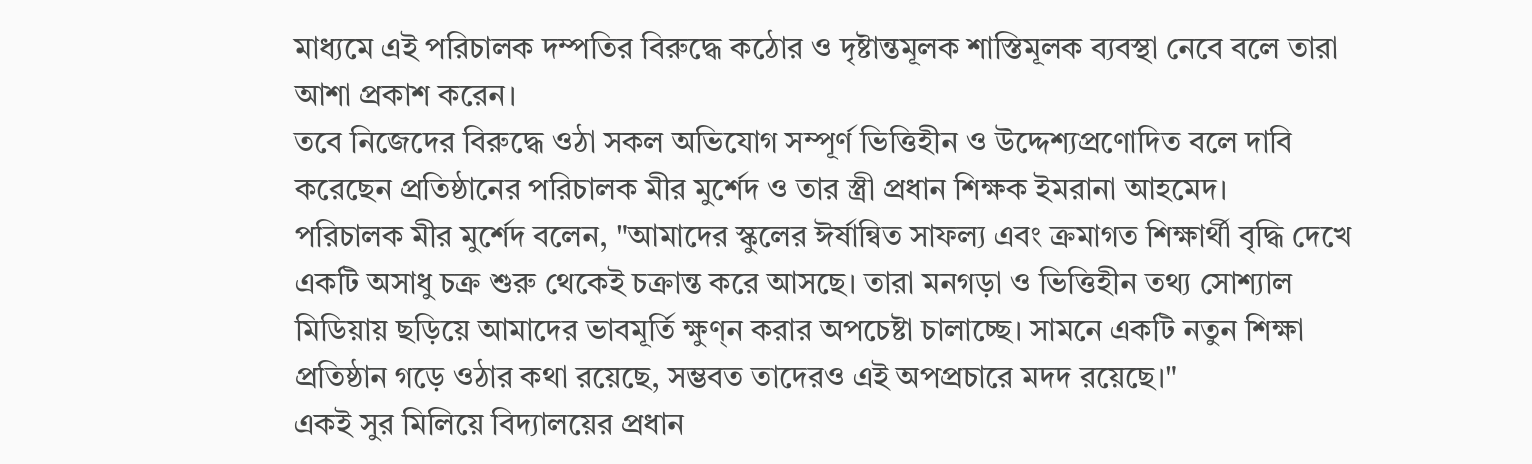মাধ্যমে এই পরিচালক দম্পতির বিরুদ্ধে কঠোর ও দৃষ্টান্তমূলক শাস্তিমূলক ব্যবস্থা নেবে বলে তারা আশা প্রকাশ করেন।
তবে নিজেদের বিরুদ্ধে ওঠা সকল অভিযোগ সম্পূর্ণ ভিত্তিহীন ও উদ্দেশ্যপ্রণোদিত বলে দাবি করেছেন প্রতিষ্ঠানের পরিচালক মীর মুর্শেদ ও তার স্ত্রী প্রধান শিক্ষক ইমরানা আহমেদ।
পরিচালক মীর মুর্শেদ বলেন, "আমাদের স্কুলের ঈর্ষান্বিত সাফল্য এবং ক্রমাগত শিক্ষার্থী বৃদ্ধি দেখে একটি অসাধু চক্র শুরু থেকেই চক্রান্ত করে আসছে। তারা মনগড়া ও ভিত্তিহীন তথ্য সোশ্যাল মিডিয়ায় ছড়িয়ে আমাদের ভাবমূর্তি ক্ষুণ্ন করার অপচেষ্টা চালাচ্ছে। সামনে একটি নতুন শিক্ষা প্রতিষ্ঠান গড়ে ওঠার কথা রয়েছে, সম্ভবত তাদেরও এই অপপ্রচারে মদদ রয়েছে।"
একই সুর মিলিয়ে বিদ্যালয়ের প্রধান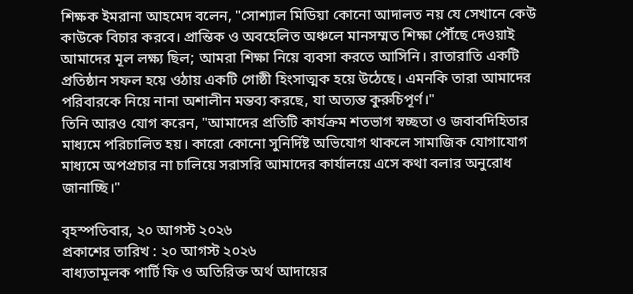শিক্ষক ইমরানা আহমেদ বলেন, "সোশ্যাল মিডিয়া কোনো আদালত নয় যে সেখানে কেউ কাউকে বিচার করবে। প্রান্তিক ও অবহেলিত অঞ্চলে মানসম্মত শিক্ষা পৌঁছে দেওয়াই আমাদের মূল লক্ষ্য ছিল; আমরা শিক্ষা নিয়ে ব্যবসা করতে আসিনি। রাতারাতি একটি প্রতিষ্ঠান সফল হয়ে ওঠায় একটি গোষ্ঠী হিংসাত্মক হয়ে উঠেছে। এমনকি তারা আমাদের পরিবারকে নিয়ে নানা অশালীন মন্তব্য করছে, যা অত্যন্ত কুরুচিপূর্ণ।"
তিনি আরও যোগ করেন, "আমাদের প্রতিটি কার্যক্রম শতভাগ স্বচ্ছতা ও জবাবদিহিতার মাধ্যমে পরিচালিত হয়। কারো কোনো সুনির্দিষ্ট অভিযোগ থাকলে সামাজিক যোগাযোগ মাধ্যমে অপপ্রচার না চালিয়ে সরাসরি আমাদের কার্যালয়ে এসে কথা বলার অনুরোধ জানাচ্ছি।"

বৃহস্পতিবার, ২০ আগস্ট ২০২৬
প্রকাশের তারিখ : ২০ আগস্ট ২০২৬
বাধ্যতামূলক পার্টি ফি ও অতিরিক্ত অর্থ আদায়ের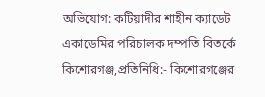অভিযোগ: কটিয়াদীর শাহীন ক্যাডেট একাডেমির পরিচালক দম্পতি বিতর্কে
কিশোরগঞ্জ,প্রতিনিধি:- কিশোরগঞ্জের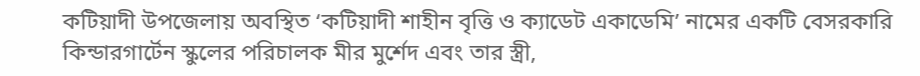কটিয়াদী উপজেলায় অবস্থিত ‘কটিয়াদী শাহীন বৃত্তি ও ক্যাডেট একাডেমি’ নামের একটি বেসরকারি কিন্ডারগার্টেন স্কুলের পরিচালক মীর মুর্শেদ এবং তার স্ত্রী,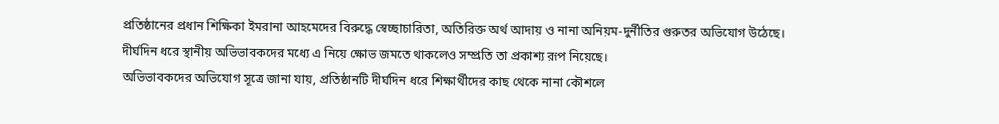প্রতিষ্ঠানের প্রধান শিক্ষিকা ইমরানা আহমেদের বিরুদ্ধে স্বেচ্ছাচারিতা, অতিরিক্ত অর্থ আদায় ও নানা অনিয়ম-দুর্নীতির গুরুতর অভিযোগ উঠেছে।
দীর্ঘদিন ধরে স্থানীয় অভিভাবকদের মধ্যে এ নিয়ে ক্ষোভ জমতে থাকলেও সম্প্রতি তা প্রকাশ্য রূপ নিয়েছে।
অভিভাবকদের অভিযোগ সূত্রে জানা যায়, প্রতিষ্ঠানটি দীর্ঘদিন ধরে শিক্ষার্থীদের কাছ থেকে নানা কৌশলে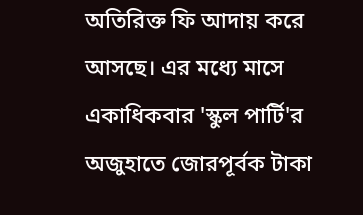অতিরিক্ত ফি আদায় করে আসছে। এর মধ্যে মাসে একাধিকবার 'স্কুল পার্টি'র অজুহাতে জোরপূর্বক টাকা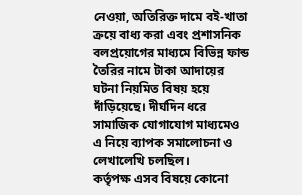নেওয়া, অতিরিক্ত দামে বই-খাতা ক্রয়ে বাধ্য করা এবং প্রশাসনিক বলপ্রয়োগের মাধ্যমে বিভিন্ন ফান্ড তৈরির নামে টাকা আদায়ের ঘটনা নিয়মিত বিষয় হয়ে দাঁড়িয়েছে। দীর্ঘদিন ধরে সামাজিক যোগাযোগ মাধ্যমেও এ নিয়ে ব্যাপক সমালোচনা ও লেখালেখি চলছিল।
কর্তৃপক্ষ এসব বিষয়ে কোনো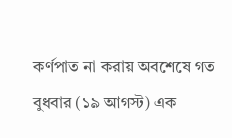কর্ণপাত না করায় অবশেষে গত বুধবার (১৯ আগস্ট) এক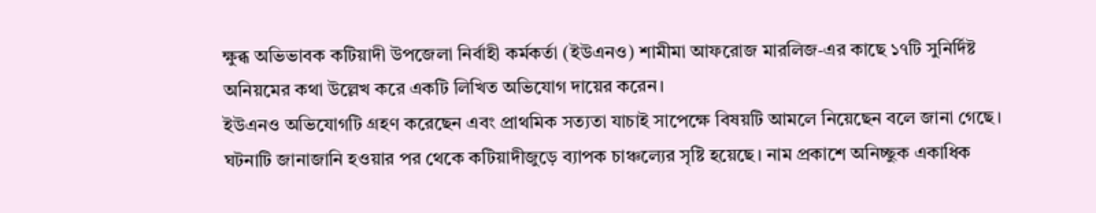ক্ষুব্ধ অভিভাবক কটিয়াদী উপজেলা নির্বাহী কর্মকর্তা (ইউএনও) শামীমা আফরোজ মারলিজ-এর কাছে ১৭টি সুনির্দিষ্ট অনিয়মের কথা উল্লেখ করে একটি লিখিত অভিযোগ দায়ের করেন।
ইউএনও অভিযোগটি গ্রহণ করেছেন এবং প্রাথমিক সত্যতা যাচাই সাপেক্ষে বিষয়টি আমলে নিয়েছেন বলে জানা গেছে।
ঘটনাটি জানাজানি হওয়ার পর থেকে কটিয়াদীজুড়ে ব্যাপক চাঞ্চল্যের সৃষ্টি হয়েছে। নাম প্রকাশে অনিচ্ছুক একাধিক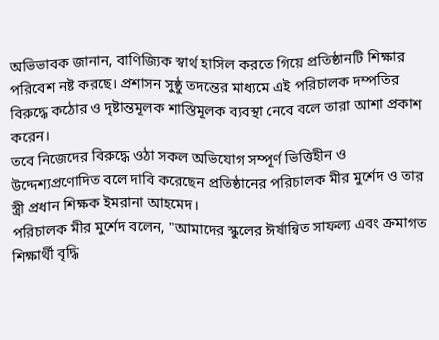অভিভাবক জানান, বাণিজ্যিক স্বার্থ হাসিল করতে গিয়ে প্রতিষ্ঠানটি শিক্ষার পরিবেশ নষ্ট করছে। প্রশাসন সুষ্ঠু তদন্তের মাধ্যমে এই পরিচালক দম্পতির বিরুদ্ধে কঠোর ও দৃষ্টান্তমূলক শাস্তিমূলক ব্যবস্থা নেবে বলে তারা আশা প্রকাশ করেন।
তবে নিজেদের বিরুদ্ধে ওঠা সকল অভিযোগ সম্পূর্ণ ভিত্তিহীন ও উদ্দেশ্যপ্রণোদিত বলে দাবি করেছেন প্রতিষ্ঠানের পরিচালক মীর মুর্শেদ ও তার স্ত্রী প্রধান শিক্ষক ইমরানা আহমেদ।
পরিচালক মীর মুর্শেদ বলেন, "আমাদের স্কুলের ঈর্ষান্বিত সাফল্য এবং ক্রমাগত শিক্ষার্থী বৃদ্ধি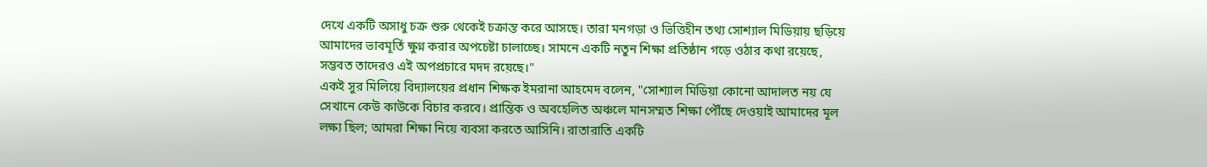দেখে একটি অসাধু চক্র শুরু থেকেই চক্রান্ত করে আসছে। তারা মনগড়া ও ভিত্তিহীন তথ্য সোশ্যাল মিডিয়ায় ছড়িয়ে আমাদের ভাবমূর্তি ক্ষুণ্ন করার অপচেষ্টা চালাচ্ছে। সামনে একটি নতুন শিক্ষা প্রতিষ্ঠান গড়ে ওঠার কথা রয়েছে, সম্ভবত তাদেরও এই অপপ্রচারে মদদ রয়েছে।"
একই সুর মিলিয়ে বিদ্যালয়ের প্রধান শিক্ষক ইমরানা আহমেদ বলেন, "সোশ্যাল মিডিয়া কোনো আদালত নয় যে সেখানে কেউ কাউকে বিচার করবে। প্রান্তিক ও অবহেলিত অঞ্চলে মানসম্মত শিক্ষা পৌঁছে দেওয়াই আমাদের মূল লক্ষ্য ছিল; আমরা শিক্ষা নিয়ে ব্যবসা করতে আসিনি। রাতারাতি একটি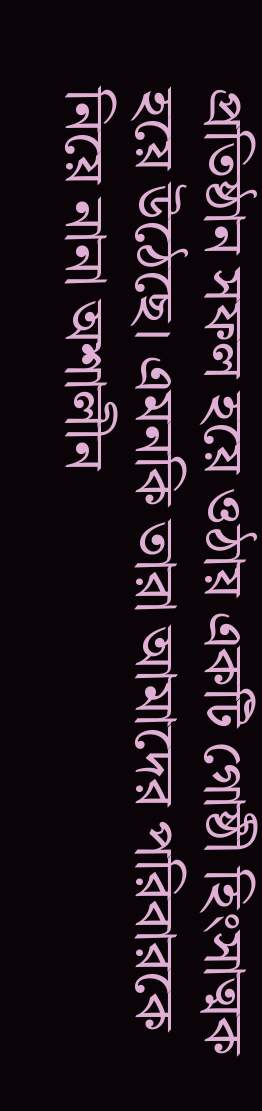প্রতিষ্ঠান সফল হয়ে ওঠায় একটি গোষ্ঠী হিংসাত্মক হয়ে উঠেছে। এমনকি তারা আমাদের পরিবারকে নিয়ে নানা অশালীন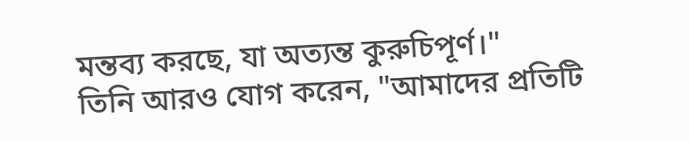মন্তব্য করছে, যা অত্যন্ত কুরুচিপূর্ণ।"
তিনি আরও যোগ করেন, "আমাদের প্রতিটি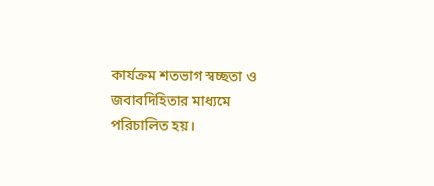কার্যক্রম শতভাগ স্বচ্ছতা ও জবাবদিহিতার মাধ্যমে পরিচালিত হয়।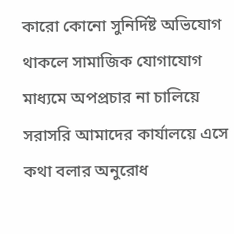কারো কোনো সুনির্দিষ্ট অভিযোগ থাকলে সামাজিক যোগাযোগ মাধ্যমে অপপ্রচার না চালিয়ে সরাসরি আমাদের কার্যালয়ে এসে কথা বলার অনুরোধ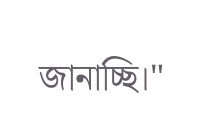জানাচ্ছি।"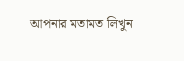আপনার মতামত লিখুন